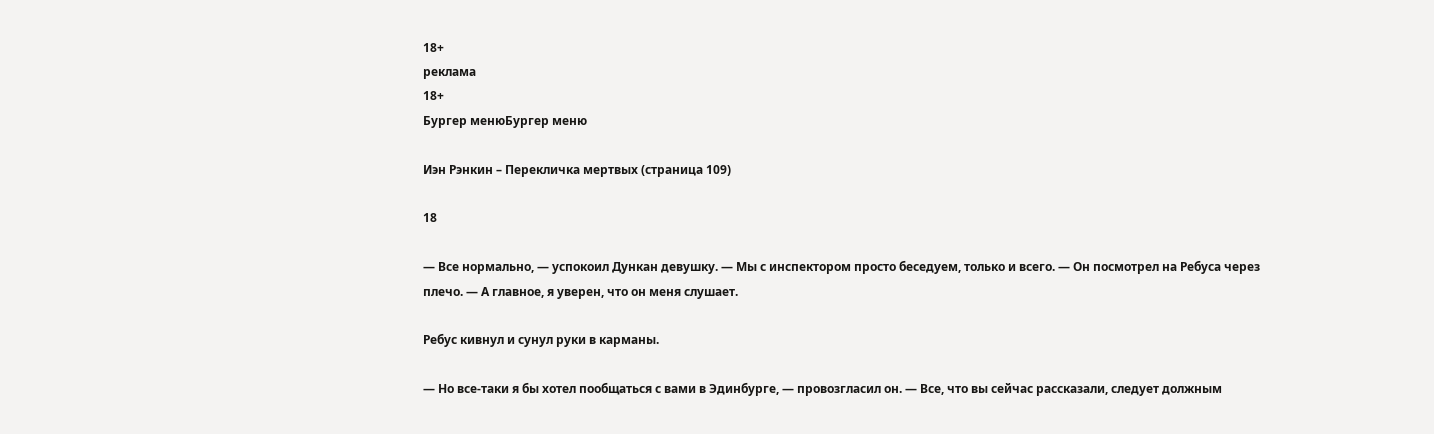18+
реклама
18+
Бургер менюБургер меню

Иэн Рэнкин – Перекличка мертвых (страница 109)

18

— Все нормально, — успокоил Дункан девушку. — Мы с инспектором просто беседуем, только и всего. — Он посмотрел на Ребуса через плечо. — А главное, я уверен, что он меня слушает.

Ребус кивнул и сунул руки в карманы.

— Но все-таки я бы хотел пообщаться с вами в Эдинбурге, — провозгласил он. — Все, что вы сейчас рассказали, следует должным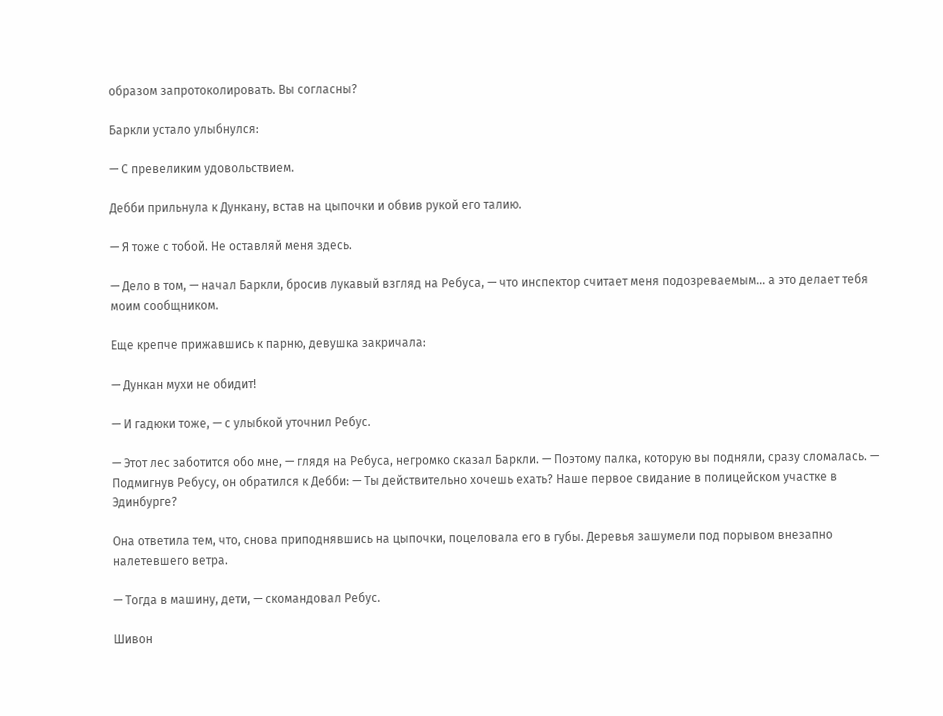образом запротоколировать. Вы согласны?

Баркли устало улыбнулся:

— С превеликим удовольствием.

Дебби прильнула к Дункану, встав на цыпочки и обвив рукой его талию.

— Я тоже с тобой. Не оставляй меня здесь.

— Дело в том, — начал Баркли, бросив лукавый взгляд на Ребуса, — что инспектор считает меня подозреваемым… а это делает тебя моим сообщником.

Еще крепче прижавшись к парню, девушка закричала:

— Дункан мухи не обидит!

— И гадюки тоже, — с улыбкой уточнил Ребус.

— Этот лес заботится обо мне, — глядя на Ребуса, негромко сказал Баркли. — Поэтому палка, которую вы подняли, сразу сломалась. — Подмигнув Ребусу, он обратился к Дебби: — Ты действительно хочешь ехать? Наше первое свидание в полицейском участке в Эдинбурге?

Она ответила тем, что, снова приподнявшись на цыпочки, поцеловала его в губы. Деревья зашумели под порывом внезапно налетевшего ветра.

— Тогда в машину, дети, — скомандовал Ребус.

Шивон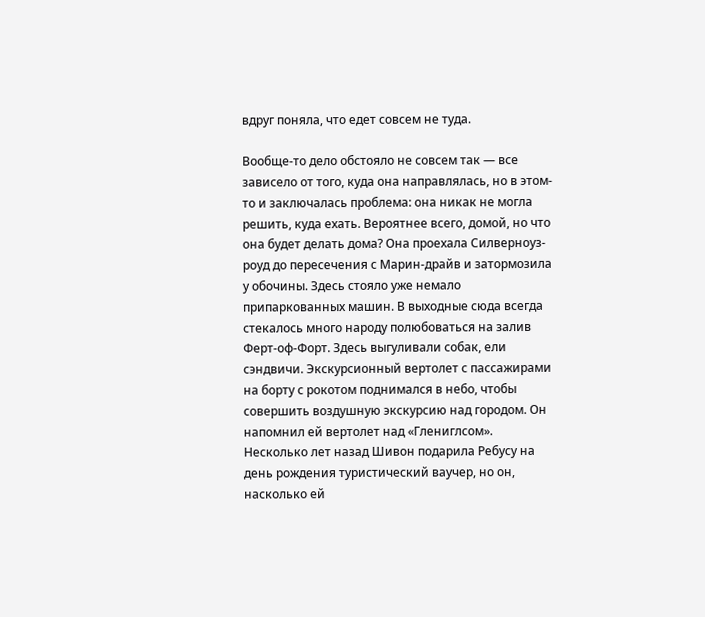вдруг поняла, что едет совсем не туда.

Вообще-то дело обстояло не совсем так — все зависело от того, куда она направлялась, но в этом-то и заключалась проблема: она никак не могла решить, куда ехать. Вероятнее всего, домой, но что она будет делать дома? Она проехала Силверноуз-роуд до пересечения с Марин-драйв и затормозила у обочины. Здесь стояло уже немало припаркованных машин. В выходные сюда всегда стекалось много народу полюбоваться на залив Ферт-оф-Форт. Здесь выгуливали собак, ели сэндвичи. Экскурсионный вертолет с пассажирами на борту с рокотом поднимался в небо, чтобы совершить воздушную экскурсию над городом. Он напомнил ей вертолет над «Глениглсом». Несколько лет назад Шивон подарила Ребусу на день рождения туристический ваучер, но он, насколько ей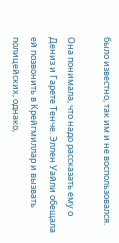было известно, так им и не воспользовался.

Она понимала, что надо рассказать ему о Дениз и Гарете Тенче. Эллен Уайли обещала ей позвонить в Крейгмиллар и вызвать полицейских, однако,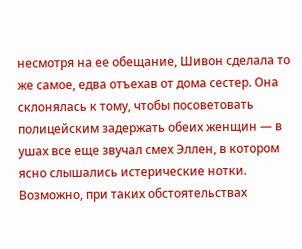несмотря на ее обещание, Шивон сделала то же самое, едва отъехав от дома сестер. Она склонялась к тому, чтобы посоветовать полицейским задержать обеих женщин — в ушах все еще звучал смех Эллен, в котором ясно слышались истерические нотки. Возможно, при таких обстоятельствах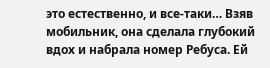это естественно, и все-таки… Взяв мобильник, она сделала глубокий вдох и набрала номер Ребуса. Ей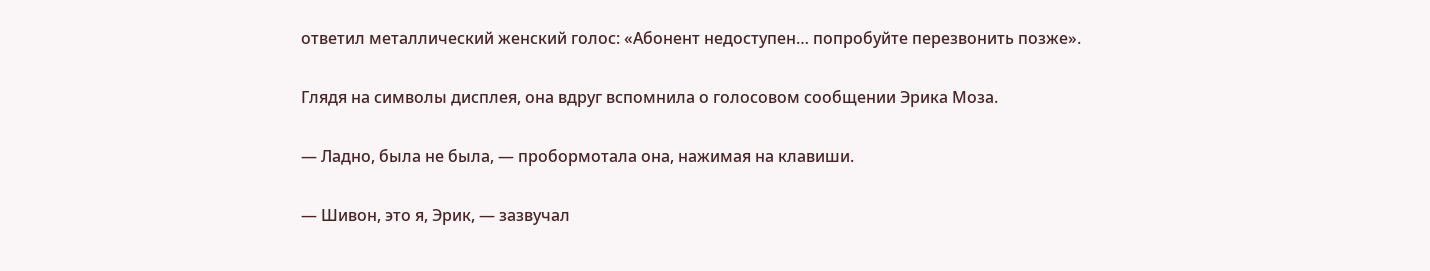ответил металлический женский голос: «Абонент недоступен… попробуйте перезвонить позже».

Глядя на символы дисплея, она вдруг вспомнила о голосовом сообщении Эрика Моза.

— Ладно, была не была, — пробормотала она, нажимая на клавиши.

— Шивон, это я, Эрик, — зазвучал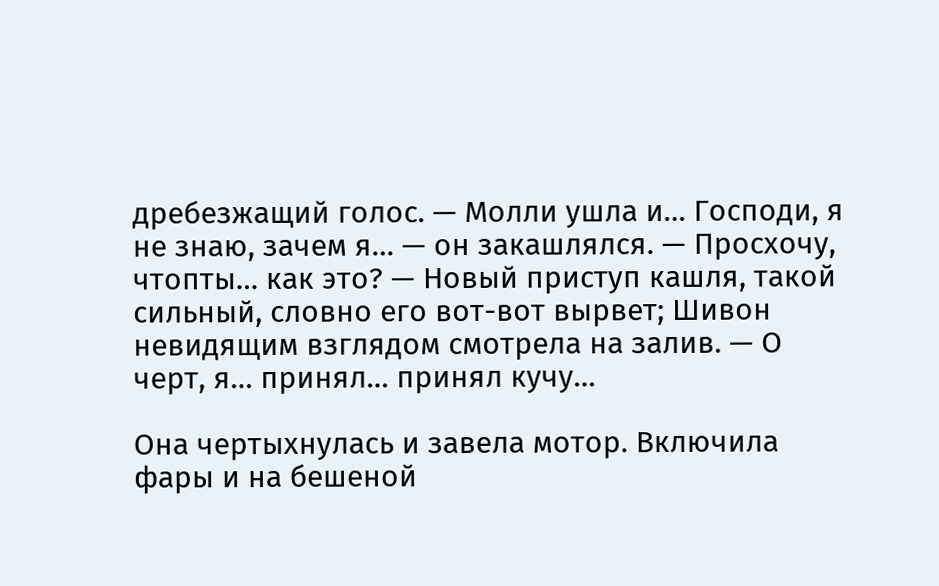дребезжащий голос. — Молли ушла и… Господи, я не знаю, зачем я… — он закашлялся. — Просхочу, чтопты… как это? — Новый приступ кашля, такой сильный, словно его вот-вот вырвет; Шивон невидящим взглядом смотрела на залив. — О черт, я… принял… принял кучу…

Она чертыхнулась и завела мотор. Включила фары и на бешеной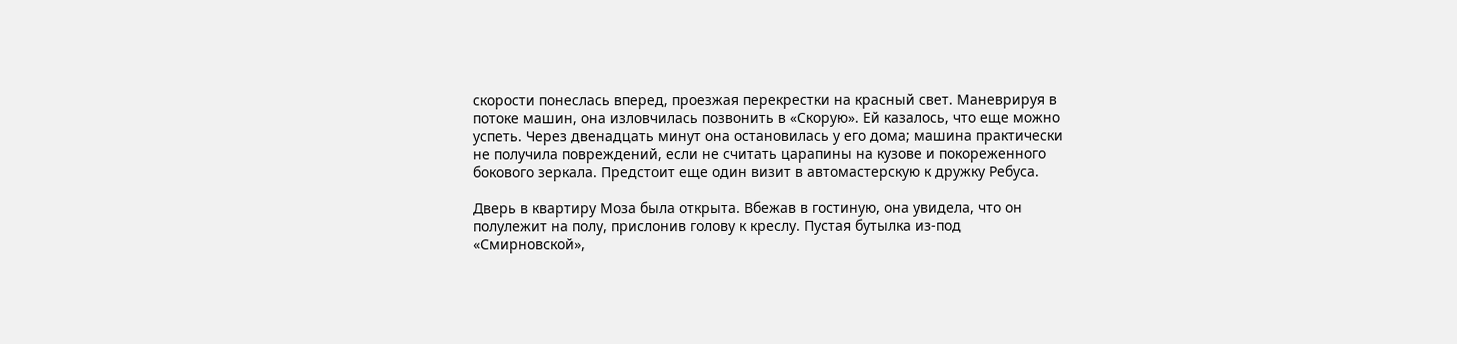скорости понеслась вперед, проезжая перекрестки на красный свет. Маневрируя в потоке машин, она изловчилась позвонить в «Скорую». Ей казалось, что еще можно успеть. Через двенадцать минут она остановилась у его дома; машина практически не получила повреждений, если не считать царапины на кузове и покореженного бокового зеркала. Предстоит еще один визит в автомастерскую к дружку Ребуса.

Дверь в квартиру Моза была открыта. Вбежав в гостиную, она увидела, что он полулежит на полу, прислонив голову к креслу. Пустая бутылка из-под «Смирновской»,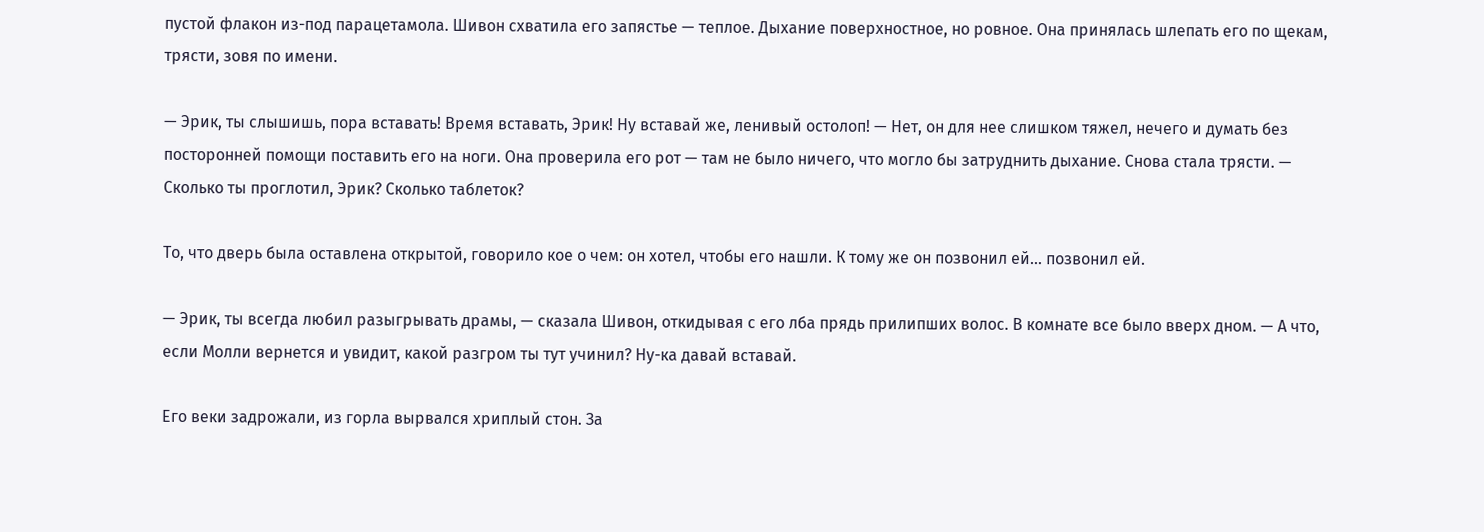пустой флакон из-под парацетамола. Шивон схватила его запястье — теплое. Дыхание поверхностное, но ровное. Она принялась шлепать его по щекам, трясти, зовя по имени.

— Эрик, ты слышишь, пора вставать! Время вставать, Эрик! Ну вставай же, ленивый остолоп! — Нет, он для нее слишком тяжел, нечего и думать без посторонней помощи поставить его на ноги. Она проверила его рот — там не было ничего, что могло бы затруднить дыхание. Снова стала трясти. — Сколько ты проглотил, Эрик? Сколько таблеток?

То, что дверь была оставлена открытой, говорило кое о чем: он хотел, чтобы его нашли. К тому же он позвонил ей… позвонил ей.

— Эрик, ты всегда любил разыгрывать драмы, — сказала Шивон, откидывая с его лба прядь прилипших волос. В комнате все было вверх дном. — А что, если Молли вернется и увидит, какой разгром ты тут учинил? Ну-ка давай вставай.

Его веки задрожали, из горла вырвался хриплый стон. За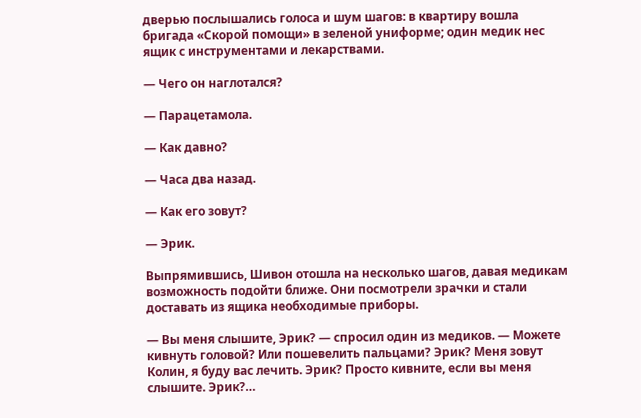дверью послышались голоса и шум шагов: в квартиру вошла бригада «Скорой помощи» в зеленой униформе; один медик нес ящик с инструментами и лекарствами.

— Чего он наглотался?

— Парацетамола.

— Как давно?

— Часа два назад.

— Как его зовут?

— Эрик.

Выпрямившись, Шивон отошла на несколько шагов, давая медикам возможность подойти ближе. Они посмотрели зрачки и стали доставать из ящика необходимые приборы.

— Вы меня слышите, Эрик? — спросил один из медиков. — Можете кивнуть головой? Или пошевелить пальцами? Эрик? Меня зовут Колин, я буду вас лечить. Эрик? Просто кивните, если вы меня слышите. Эрик?…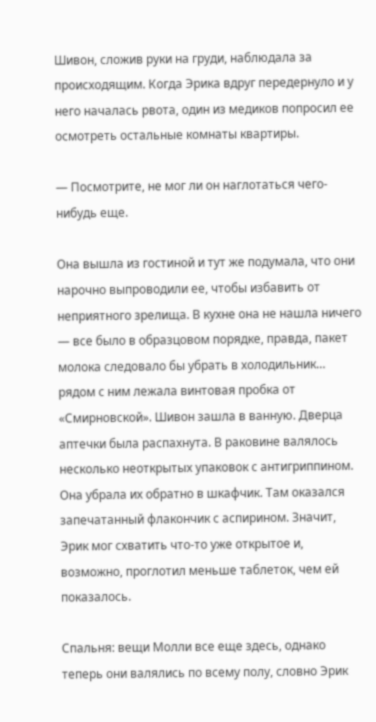Шивон, сложив руки на груди, наблюдала за происходящим. Когда Эрика вдруг передернуло и у него началась рвота, один из медиков попросил ее осмотреть остальные комнаты квартиры.

— Посмотрите, не мог ли он наглотаться чего-нибудь еще.

Она вышла из гостиной и тут же подумала, что они нарочно выпроводили ее, чтобы избавить от неприятного зрелища. В кухне она не нашла ничего — все было в образцовом порядке, правда, пакет молока следовало бы убрать в холодильник… рядом с ним лежала винтовая пробка от «Смирновской». Шивон зашла в ванную. Дверца аптечки была распахнута. В раковине валялось несколько неоткрытых упаковок с антигриппином. Она убрала их обратно в шкафчик. Там оказался запечатанный флакончик с аспирином. Значит, Эрик мог схватить что-то уже открытое и, возможно, проглотил меньше таблеток, чем ей показалось.

Спальня: вещи Молли все еще здесь, однако теперь они валялись по всему полу, словно Эрик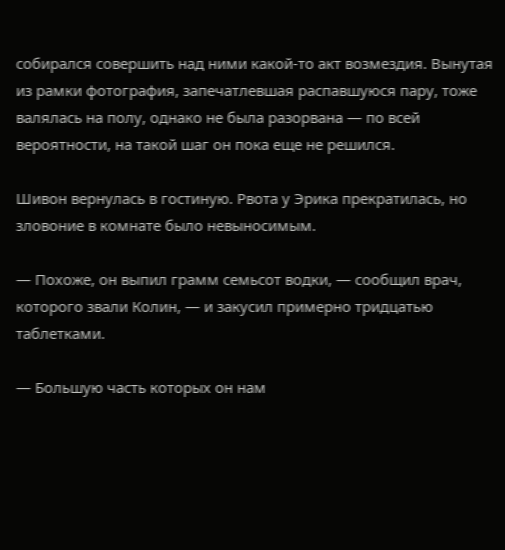собирался совершить над ними какой-то акт возмездия. Вынутая из рамки фотография, запечатлевшая распавшуюся пару, тоже валялась на полу, однако не была разорвана — по всей вероятности, на такой шаг он пока еще не решился.

Шивон вернулась в гостиную. Рвота у Эрика прекратилась, но зловоние в комнате было невыносимым.

— Похоже, он выпил грамм семьсот водки, — сообщил врач, которого звали Колин, — и закусил примерно тридцатью таблетками.

— Большую часть которых он нам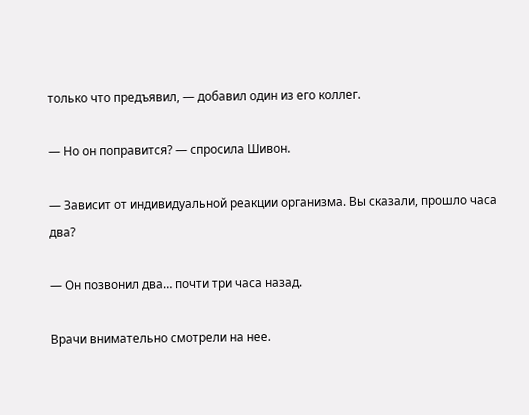только что предъявил, — добавил один из его коллег.

— Но он поправится? — спросила Шивон.

— Зависит от индивидуальной реакции организма. Вы сказали, прошло часа два?

— Он позвонил два… почти три часа назад.

Врачи внимательно смотрели на нее.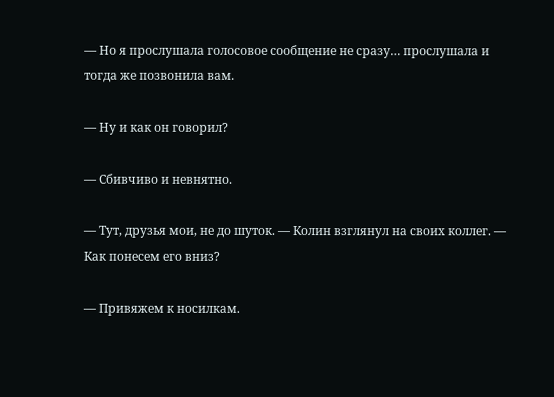— Но я прослушала голосовое сообщение не сразу… прослушала и тогда же позвонила вам.

— Ну и как он говорил?

— Сбивчиво и невнятно.

— Тут, друзья мои, не до шуток. — Колин взглянул на своих коллег. — Как понесем его вниз?

— Привяжем к носилкам.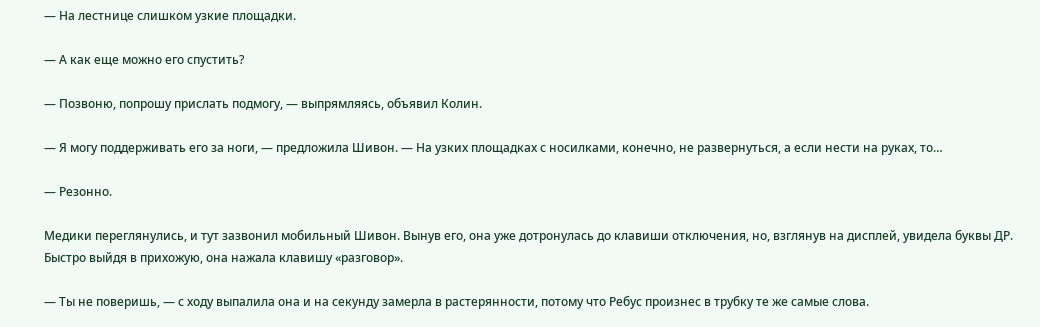— На лестнице слишком узкие площадки.

— А как еще можно его спустить?

— Позвоню, попрошу прислать подмогу, — выпрямляясь, объявил Колин.

— Я могу поддерживать его за ноги, — предложила Шивон. — На узких площадках с носилками, конечно, не развернуться, а если нести на руках, то…

— Резонно.

Медики переглянулись, и тут зазвонил мобильный Шивон. Вынув его, она уже дотронулась до клавиши отключения, но, взглянув на дисплей, увидела буквы ДР. Быстро выйдя в прихожую, она нажала клавишу «разговор».

— Ты не поверишь, — с ходу выпалила она и на секунду замерла в растерянности, потому что Ребус произнес в трубку те же самые слова.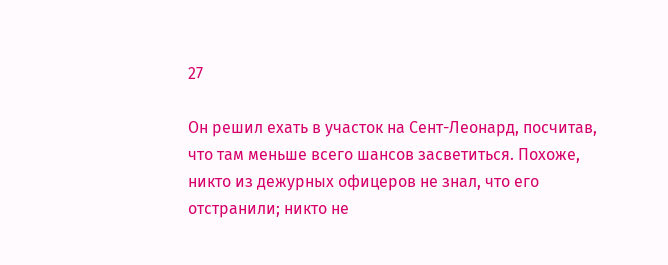27

Он решил ехать в участок на Сент-Леонард, посчитав, что там меньше всего шансов засветиться. Похоже, никто из дежурных офицеров не знал, что его отстранили; никто не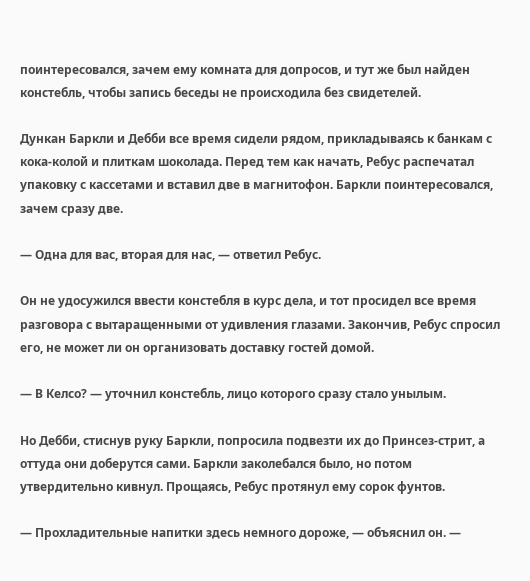поинтересовался, зачем ему комната для допросов, и тут же был найден констебль, чтобы запись беседы не происходила без свидетелей.

Дункан Баркли и Дебби все время сидели рядом, прикладываясь к банкам с кока-колой и плиткам шоколада. Перед тем как начать, Ребус распечатал упаковку с кассетами и вставил две в магнитофон. Баркли поинтересовался, зачем сразу две.

— Одна для вас, вторая для нас, — ответил Ребус.

Он не удосужился ввести констебля в курс дела, и тот просидел все время разговора с вытаращенными от удивления глазами. Закончив, Ребус спросил его, не может ли он организовать доставку гостей домой.

— В Келсо? — уточнил констебль, лицо которого сразу стало унылым.

Но Дебби, стиснув руку Баркли, попросила подвезти их до Принсез-стрит, а оттуда они доберутся сами. Баркли заколебался было, но потом утвердительно кивнул. Прощаясь, Ребус протянул ему сорок фунтов.

— Прохладительные напитки здесь немного дороже, — объяснил он. —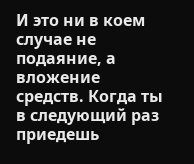И это ни в коем случае не подаяние, а вложение средств. Когда ты в следующий раз приедешь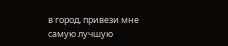в город, привези мне самую лучшую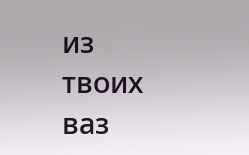из твоих ваз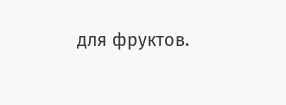для фруктов.